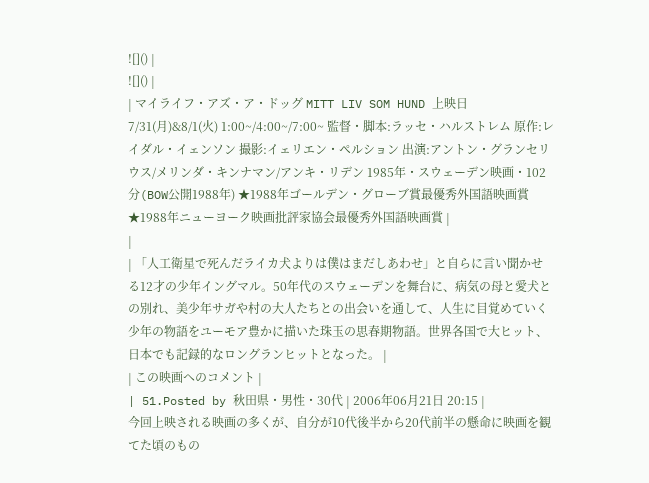![]() |
![]() |
| マイライフ・アズ・ア・ドッグ MITT LIV SOM HUND 上映日 7/31(月)&8/1(火) 1:00~/4:00~/7:00~ 監督・脚本:ラッセ・ハルストレム 原作:レイダル・イェンソン 撮影:イェリエン・ペルション 出演:アントン・グランセリウス/メリンダ・キンナマン/アンキ・リデン 1985年・スウェーデン映画・102分(BOW公開1988年) ★1988年ゴールデン・グローブ賞最優秀外国語映画賞 ★1988年ニューヨーク映画批評家協会最優秀外国語映画賞 |
|
| 「人工衛星で死んだライカ犬よりは僕はまだしあわせ」と自らに言い聞かせる12才の少年イングマル。50年代のスウェーデンを舞台に、病気の母と愛犬との別れ、美少年サガや村の大人たちとの出会いを通して、人生に目覚めていく少年の物語をユーモア豊かに描いた珠玉の思春期物語。世界各国で大ヒット、日本でも記録的なロングランヒットとなった。 |
| この映画へのコメント |
| 51.Posted by 秋田県・男性・30代 | 2006年06月21日 20:15 |
今回上映される映画の多くが、自分が10代後半から20代前半の懸命に映画を観てた頃のもの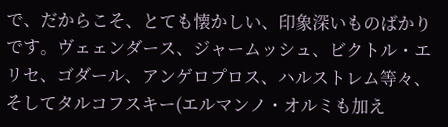で、だからこそ、とても懐かしい、印象深いものばかりです。ヴェェンダース、ジャームッシュ、ビクトル・エリセ、ゴダール、アンゲロプロス、ハルストレム等々、そしてタルコフスキー(エルマンノ・オルミも加え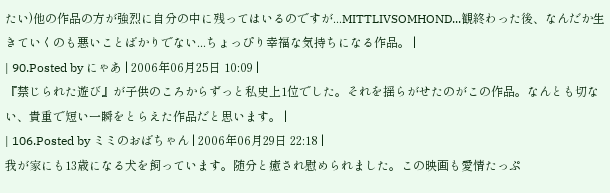たい)他の作品の方が強烈に自分の中に残ってはいるのですが...MITTLIVSOMHOND...観終わった後、なんだか生きていくのも悪いことばかりでない...ちょっぴり幸福な気持ちになる作品。 |
| 90.Posted by にゃあ | 2006年06月25日 10:09 |
『禁じられた遊び』が子供のころからずっと私史上1位でした。それを揺らがせたのがこの作品。なんとも切ない、貴重で短い一瞬をとらえた作品だと思います。 |
| 106.Posted by ミミのおばちゃん | 2006年06月29日 22:18 |
我が家にも13歳になる犬を飼っています。随分と癒され慰められました。この映画も愛情たっぷ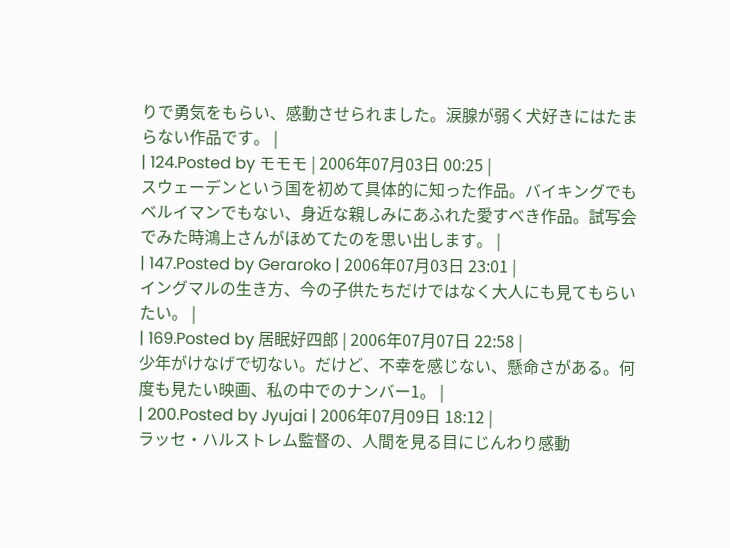りで勇気をもらい、感動させられました。涙腺が弱く犬好きにはたまらない作品です。 |
| 124.Posted by モモモ | 2006年07月03日 00:25 |
スウェーデンという国を初めて具体的に知った作品。バイキングでもベルイマンでもない、身近な親しみにあふれた愛すべき作品。試写会でみた時鴻上さんがほめてたのを思い出します。 |
| 147.Posted by Geraroko | 2006年07月03日 23:01 |
イングマルの生き方、今の子供たちだけではなく大人にも見てもらいたい。 |
| 169.Posted by 居眠好四郎 | 2006年07月07日 22:58 |
少年がけなげで切ない。だけど、不幸を感じない、懸命さがある。何度も見たい映画、私の中でのナンバー1。 |
| 200.Posted by Jyujai | 2006年07月09日 18:12 |
ラッセ・ハルストレム監督の、人間を見る目にじんわり感動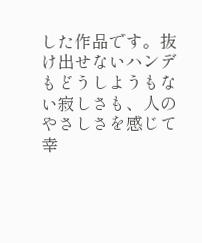した作品です。抜け出せないハンデもどうしようもない寂しさも、人のやさしさを感じて幸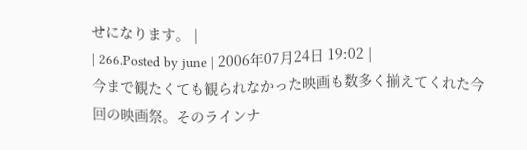せになります。 |
| 266.Posted by june | 2006年07月24日 19:02 |
今まで観たくても観られなかった映画も数多く揃えてくれた今回の映画祭。そのラインナ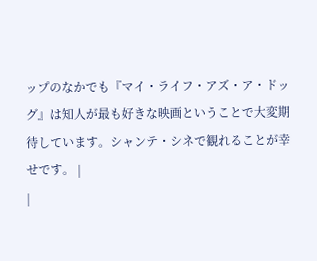ップのなかでも『マイ・ライフ・アズ・ア・ドッグ』は知人が最も好きな映画ということで大変期待しています。シャンテ・シネで観れることが幸せです。 |
|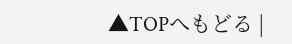▲TOPへもどる |